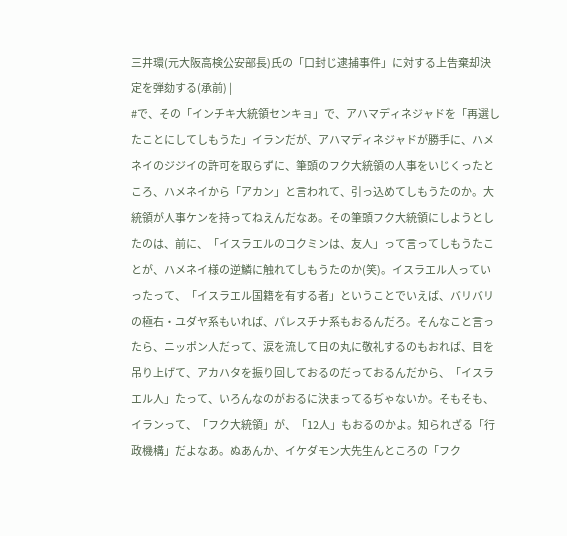三井環(元大阪高検公安部長)氏の「口封じ逮捕事件」に対する上告棄却決定を弾劾する(承前) |
#で、その「インチキ大統領センキョ」で、アハマディネジャドを「再選したことにしてしもうた」イランだが、アハマディネジャドが勝手に、ハメネイのジジイの許可を取らずに、筆頭のフク大統領の人事をいじくったところ、ハメネイから「アカン」と言われて、引っ込めてしもうたのか。大統領が人事ケンを持ってねえんだなあ。その筆頭フク大統領にしようとしたのは、前に、「イスラエルのコクミンは、友人」って言ってしもうたことが、ハメネイ様の逆鱗に触れてしもうたのか(笑)。イスラエル人っていったって、「イスラエル国籍を有する者」ということでいえば、バリバリの極右・ユダヤ系もいれば、パレスチナ系もおるんだろ。そんなこと言ったら、ニッポン人だって、涙を流して日の丸に敬礼するのもおれば、目を吊り上げて、アカハタを振り回しておるのだっておるんだから、「イスラエル人」たって、いろんなのがおるに決まってるぢゃないか。そもそも、イランって、「フク大統領」が、「12人」もおるのかよ。知られざる「行政機構」だよなあ。ぬあんか、イケダモン大先生んところの「フク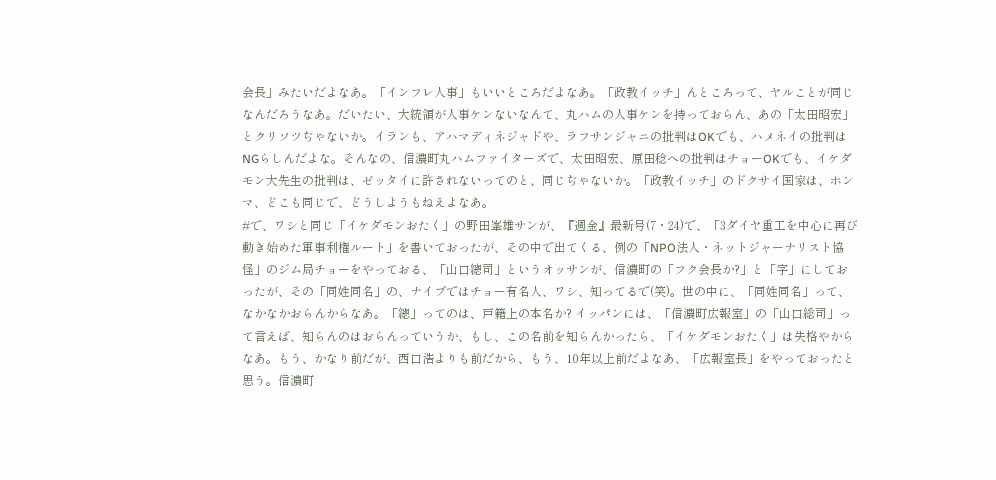会長」みたいだよなあ。「インフレ人事」もいいところだよなあ。「政教イッチ」んところって、ヤルことが同じなんだろうなあ。だいたい、大統領が人事ケンないなんて、丸ハムの人事ケンを持っておらん、あの「太田昭宏」とクリソツぢゃないか。イランも、アハマディネジャドや、ラフサンジャニの批判はOKでも、ハメネイの批判はNGらしんだよな。そんなの、信濃町丸ハムファイターズで、太田昭宏、原田稔への批判はチョーOKでも、イケダモン大先生の批判は、ゼッタイに許されないってのと、同じぢゃないか。「政教イッチ」のドクサイ国家は、ホンマ、どこも同じで、どうしようもねえよなあ。
#で、ワシと同じ「イケダモンおたく」の野田峯雄サンが、『週金』最新号(7・24)で、「3ダイヤ重工を中心に再び動き始めた軍事利権ルート」を書いておったが、その中で出てくる、例の「NPO法人・ネットジャーナリスト協怪」のジム局チョーをやっておる、「山口總司」というオッサンが、信濃町の「フク会長か?」と「字」にしておったが、その「同姓同名」の、ナイブではチョー有名人、ワシ、知ってるで(笑)。世の中に、「同姓同名」って、なかなかおらんからなあ。「總」ってのは、戸籍上の本名か? イッパンには、「信濃町広報室」の「山口総司」って言えば、知らんのはおらんっていうか、もし、この名前を知らんかったら、「イケダモンおたく」は失格やからなあ。もう、かなり前だが、西口浩よりも前だから、もう、10年以上前だよなあ、「広報室長」をやっておったと思う。信濃町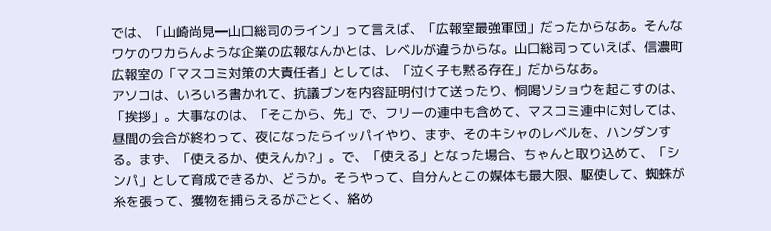では、「山崎尚見━山口総司のライン」って言えば、「広報室最強軍団」だったからなあ。そんなワケのワカらんような企業の広報なんかとは、レベルが違うからな。山口総司っていえば、信濃町広報室の「マスコミ対策の大責任者」としては、「泣く子も黙る存在」だからなあ。
アソコは、いろいろ書かれて、抗議ブンを内容証明付けて送ったり、恫喝ソショウを起こすのは、「挨拶」。大事なのは、「そこから、先」で、フリーの連中も含めて、マスコミ連中に対しては、昼間の会合が終わって、夜になったらイッパイやり、まず、そのキシャのレベルを、ハンダンする。まず、「使えるか、使えんか?」。で、「使える」となった場合、ちゃんと取り込めて、「シンパ」として育成できるか、どうか。そうやって、自分んとこの媒体も最大限、駆使して、蜘蛛が糸を張って、獲物を捕らえるがごとく、絡め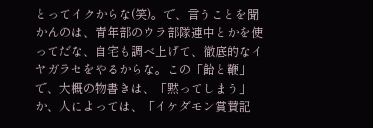とってイクからな(笑)。で、言うことを聞かんのは、青年部のウラ部隊連中とかを使ってだな、自宅も調べ上げて、徹底的なイヤガラセをやるからな。この「飴と鞭」で、大概の物書きは、「黙ってしまう」か、人によっては、「イケダモン賞賛記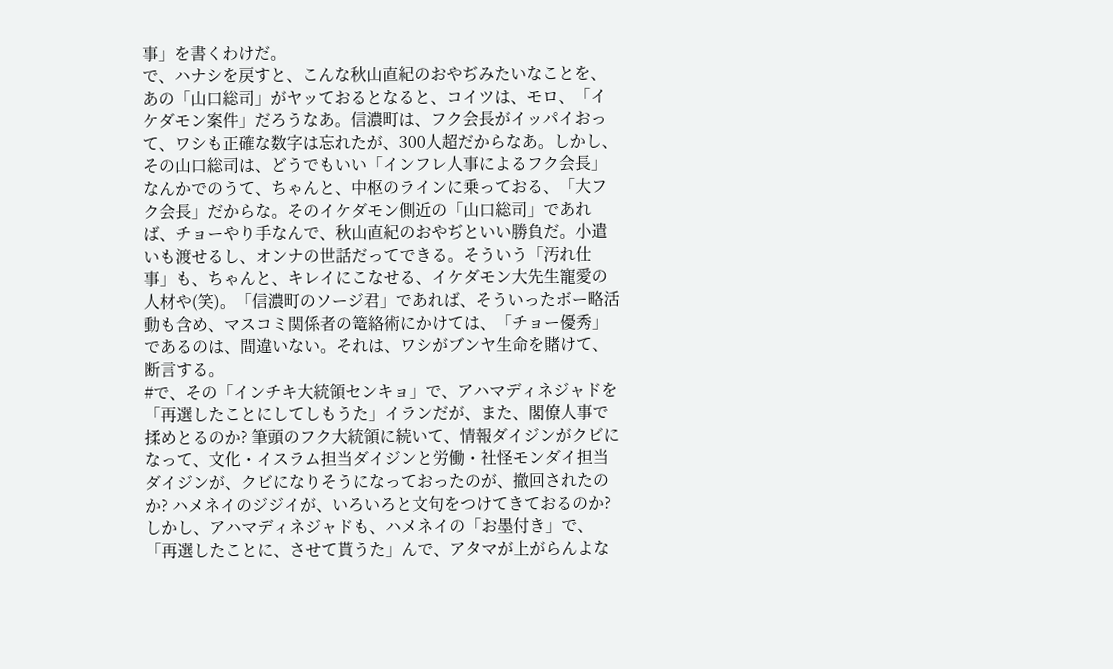事」を書くわけだ。
で、ハナシを戻すと、こんな秋山直紀のおやぢみたいなことを、あの「山口総司」がヤッておるとなると、コイツは、モロ、「イケダモン案件」だろうなあ。信濃町は、フク会長がイッパイおって、ワシも正確な数字は忘れたが、300人超だからなあ。しかし、その山口総司は、どうでもいい「インフレ人事によるフク会長」なんかでのうて、ちゃんと、中枢のラインに乗っておる、「大フク会長」だからな。そのイケダモン側近の「山口総司」であれば、チョーやり手なんで、秋山直紀のおやぢといい勝負だ。小遣いも渡せるし、オンナの世話だってできる。そういう「汚れ仕事」も、ちゃんと、キレイにこなせる、イケダモン大先生寵愛の人材や(笑)。「信濃町のソージ君」であれば、そういったボー略活動も含め、マスコミ関係者の篭絡術にかけては、「チョー優秀」であるのは、間違いない。それは、ワシがブンヤ生命を賭けて、断言する。
#で、その「インチキ大統領センキョ」で、アハマディネジャドを「再選したことにしてしもうた」イランだが、また、閣僚人事で揉めとるのか? 筆頭のフク大統領に続いて、情報ダイジンがクビになって、文化・イスラム担当ダイジンと労働・社怪モンダイ担当ダイジンが、クビになりそうになっておったのが、撤回されたのか? ハメネイのジジイが、いろいろと文句をつけてきておるのか? しかし、アハマディネジャドも、ハメネイの「お墨付き」で、「再選したことに、させて貰うた」んで、アタマが上がらんよな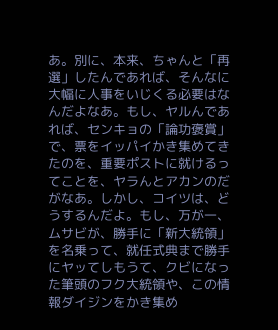あ。別に、本来、ちゃんと「再選」したんであれば、そんなに大幅に人事をいじくる必要はなんだよなあ。もし、ヤルんであれば、センキョの「論功褒賞」で、票をイッパイかき集めてきたのを、重要ポストに就けるってことを、ヤラんとアカンのだがなあ。しかし、コイツは、どうするんだよ。もし、万が一、ムサビが、勝手に「新大統領」を名乗って、就任式典まで勝手にヤッてしもうて、クビになった筆頭のフク大統領や、この情報ダイジンをかき集め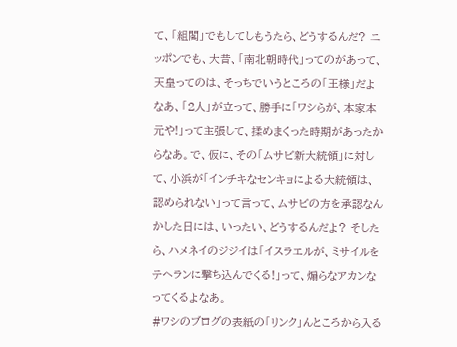て、「組閣」でもしてしもうたら、どうするんだ? ニッポンでも、大昔、「南北朝時代」ってのがあって、天皇ってのは、そっちでいうところの「王様」だよなあ、「2人」が立って、勝手に「ワシらが、本家本元や!」って主張して、揉めまくった時期があったからなあ。で、仮に、その「ムサビ新大統領」に対して、小浜が「インチキなセンキョによる大統領は、認められない」って言って、ムサビの方を承認なんかした日には、いったい、どうするんだよ? そしたら、ハメネイのジジイは「イスラエルが、ミサイルをテヘランに撃ち込んでくる!」って、煽らなアカンなってくるよなあ。
#ワシのブログの表紙の「リンク」んところから入る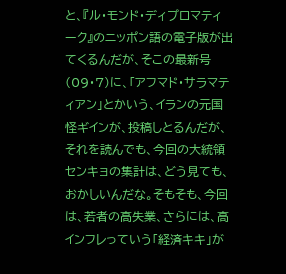と、『ル・モンド・ディプロマティーク』のニッポン語の電子版が出てくるんだが、そこの最新号(09・7)に、「アフマド・サラマティアン」とかいう、イランの元国怪ギインが、投稿しとるんだが、それを読んでも、今回の大統領センキョの集計は、どう見ても、おかしいんだな。そもそも、今回は、若者の高失業、さらには、高インフレっていう「経済キキ」が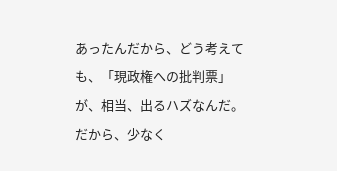あったんだから、どう考えても、「現政権への批判票」が、相当、出るハズなんだ。だから、少なく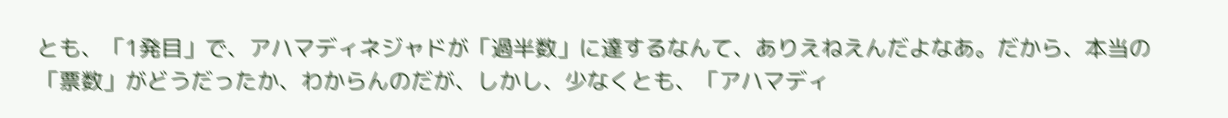とも、「1発目」で、アハマディネジャドが「過半数」に達するなんて、ありえねえんだよなあ。だから、本当の「票数」がどうだったか、わからんのだが、しかし、少なくとも、「アハマディ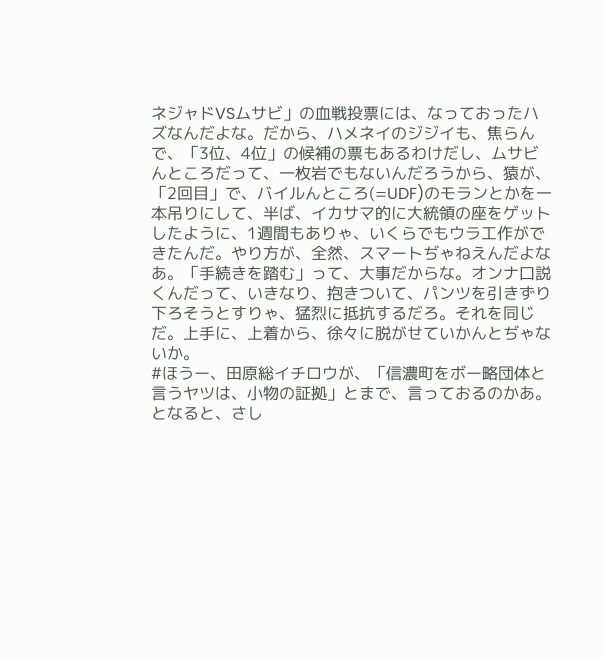ネジャドVSムサビ」の血戦投票には、なっておったハズなんだよな。だから、ハメネイのジジイも、焦らんで、「3位、4位」の候補の票もあるわけだし、ムサビんところだって、一枚岩でもないんだろうから、猿が、「2回目」で、バイルんところ(=UDF)のモランとかを一本吊りにして、半ば、イカサマ的に大統領の座をゲットしたように、1週間もありゃ、いくらでもウラ工作ができたんだ。やり方が、全然、スマートぢゃねえんだよなあ。「手続きを踏む」って、大事だからな。オンナ口説くんだって、いきなり、抱きついて、パンツを引きずり下ろそうとすりゃ、猛烈に抵抗するだろ。それを同じだ。上手に、上着から、徐々に脱がせていかんとぢゃないか。
#ほうー、田原総イチロウが、「信濃町をボー略団体と言うヤツは、小物の証拠」とまで、言っておるのかあ。となると、さし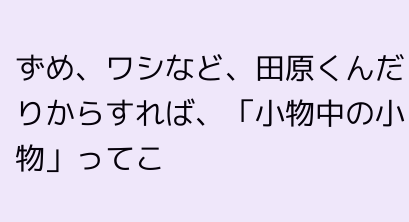ずめ、ワシなど、田原くんだりからすれば、「小物中の小物」ってこ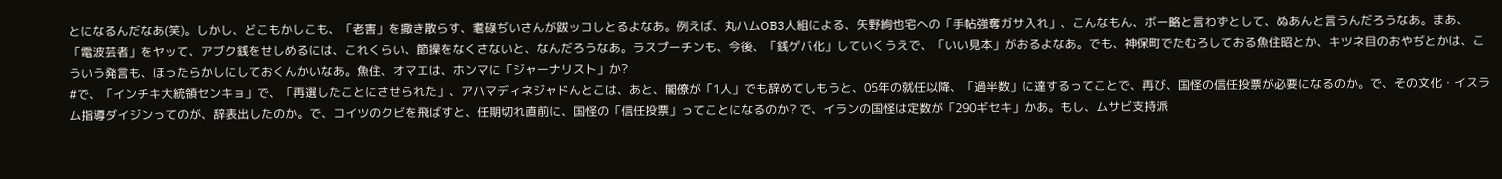とになるんだなあ(笑)。しかし、どこもかしこも、「老害」を撒き散らす、耄碌ぢいさんが跋ッコしとるよなあ。例えば、丸ハムOB3人組による、矢野絢也宅への「手帖強奪ガサ入れ」、こんなもん、ボー略と言わずとして、ぬあんと言うんだろうなあ。まあ、「電波芸者」をヤッて、アブク銭をせしめるには、これくらい、節操をなくさないと、なんだろうなあ。ラスプーチンも、今後、「銭ゲバ化」していくうえで、「いい見本」がおるよなあ。でも、神保町でたむろしておる魚住昭とか、キツネ目のおやぢとかは、こういう発言も、ほったらかしにしておくんかいなあ。魚住、オマエは、ホンマに「ジャーナリスト」か?
#で、「インチキ大統領センキョ」で、「再選したことにさせられた」、アハマディネジャドんとこは、あと、閣僚が「1人」でも辞めてしもうと、05年の就任以降、「過半数」に達するってことで、再び、国怪の信任投票が必要になるのか。で、その文化・イスラム指導ダイジンってのが、辞表出したのか。で、コイツのクビを飛ばすと、任期切れ直前に、国怪の「信任投票」ってことになるのか? で、イランの国怪は定数が「290ギセキ」かあ。もし、ムサビ支持派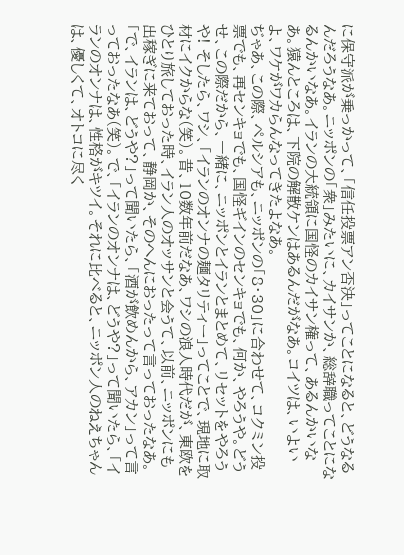に保守派が乗っかって、「信任投票アン否決」ってことになると、どうなるんだろうなあ。ニッポンの「衆」みたいに、カイサンか、総辞職ってことになるんかいなあ。イランの大統領に国怪のカイサン権って、あるんかいなあ。猿んところは、下院の解散ケンはあるんだがなあ。コイツは、いよいよ、ワケがワカらんなってきたよなあ。
ぢゃあ、この際、ペルシアも、ニッポンの「8・30」に合わせて、コクミン投票でも、再センキョでも、国怪ギインのセンキョでも、何か、やろうや。どうせ、この際だから、一緒に、ニッポンとイランとまとめて、リセットをやろうや! そしたら、ワシ、「イランのオンナの麺タリティー」ってことで、現地に取材にイクからな(笑)。昔、10数年前だなあ、ワシの浪人時代だが、東欧をひとり旅しておった時、イラン人のオッサンと会うて、以前、ニッポンにも出稼ぎに来ておって、静岡か、そのへんにおったって言っておったなあ。「で、イランは、どうや?」って聞いたら、「酒が飲めんから、アカン」って言っておったなあ(笑)。で、「イランのオンナは、どうや?」って聞いたら、「イランのオンナは、性格がキツイ。それに比べると、ニッポン人のねえちゃんは、優しくて、オトコに尽く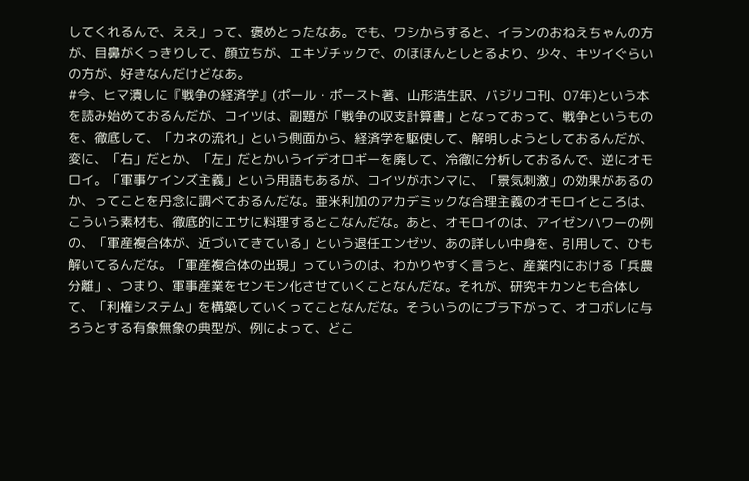してくれるんで、ええ」って、褒めとったなあ。でも、ワシからすると、イランのおねえちゃんの方が、目鼻がくっきりして、顔立ちが、エキゾチックで、のほほんとしとるより、少々、キツイぐらいの方が、好きなんだけどなあ。
#今、ヒマ潰しに『戦争の経済学』(ポール・ポースト著、山形浩生訳、バジリコ刊、07年)という本を読み始めておるんだが、コイツは、副題が「戦争の収支計算書」となっておって、戦争というものを、徹底して、「カネの流れ」という側面から、経済学を駆使して、解明しようとしておるんだが、変に、「右」だとか、「左」だとかいうイデオロギーを廃して、冷徹に分析しておるんで、逆にオモロイ。「軍事ケインズ主義」という用語もあるが、コイツがホンマに、「景気刺激」の効果があるのか、ってことを丹念に調べておるんだな。亜米利加のアカデミックな合理主義のオモロイところは、こういう素材も、徹底的にエサに料理するとこなんだな。あと、オモロイのは、アイゼンハワーの例の、「軍産複合体が、近づいてきている」という退任エンゼツ、あの詳しい中身を、引用して、ひも解いてるんだな。「軍産複合体の出現」っていうのは、わかりやすく言うと、産業内における「兵農分離」、つまり、軍事産業をセンモン化させていくことなんだな。それが、研究キカンとも合体して、「利権システム」を構築していくってことなんだな。そういうのにブラ下がって、オコボレに与ろうとする有象無象の典型が、例によって、どこ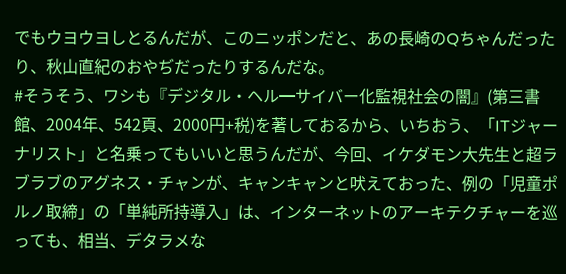でもウヨウヨしとるんだが、このニッポンだと、あの長崎のQちゃんだったり、秋山直紀のおやぢだったりするんだな。
#そうそう、ワシも『デジタル・ヘル━サイバー化監視社会の闇』(第三書館、2004年、542頁、2000円+税)を著しておるから、いちおう、「ITジャーナリスト」と名乗ってもいいと思うんだが、今回、イケダモン大先生と超ラブラブのアグネス・チャンが、キャンキャンと吠えておった、例の「児童ポルノ取締」の「単純所持導入」は、インターネットのアーキテクチャーを巡っても、相当、デタラメな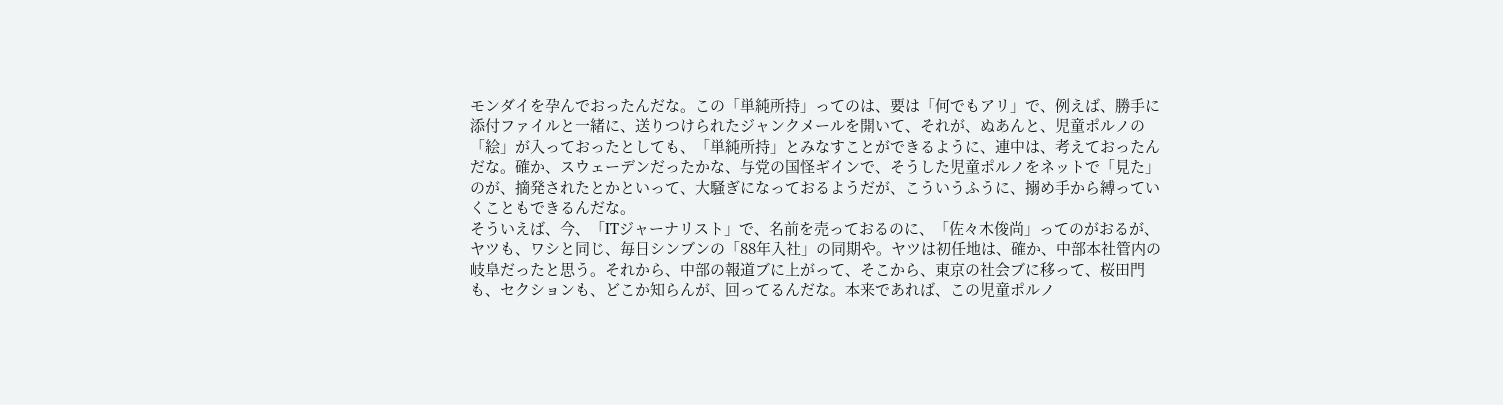モンダイを孕んでおったんだな。この「単純所持」ってのは、要は「何でもアリ」で、例えば、勝手に添付ファイルと一緒に、送りつけられたジャンクメールを開いて、それが、ぬあんと、児童ポルノの「絵」が入っておったとしても、「単純所持」とみなすことができるように、連中は、考えておったんだな。確か、スウェーデンだったかな、与党の国怪ギインで、そうした児童ポルノをネットで「見た」のが、摘発されたとかといって、大騒ぎになっておるようだが、こういうふうに、搦め手から縛っていくこともできるんだな。
そういえば、今、「ITジャーナリスト」で、名前を売っておるのに、「佐々木俊尚」ってのがおるが、ヤツも、ワシと同じ、毎日シンブンの「88年入社」の同期や。ヤツは初任地は、確か、中部本社管内の岐阜だったと思う。それから、中部の報道ブに上がって、そこから、東京の社会ブに移って、桜田門も、セクションも、どこか知らんが、回ってるんだな。本来であれば、この児童ポルノ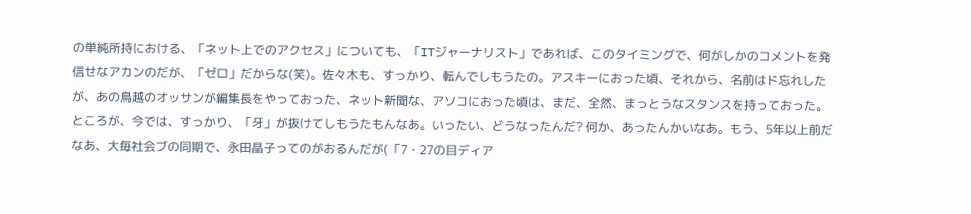の単純所持における、「ネット上でのアクセス」についても、「ITジャーナリスト」であれば、このタイミングで、何がしかのコメントを発信せなアカンのだが、「ゼロ」だからな(笑)。佐々木も、すっかり、転んでしもうたの。アスキーにおった頃、それから、名前はド忘れしたが、あの鳥越のオッサンが編集長をやっておった、ネット新聞な、アソコにおった頃は、まだ、全然、まっとうなスタンスを持っておった。ところが、今では、すっかり、「牙」が抜けてしもうたもんなあ。いったい、どうなったんだ? 何か、あったんかいなあ。もう、5年以上前だなあ、大毎社会ブの同期で、永田晶子ってのがおるんだが(「7・27の目ディア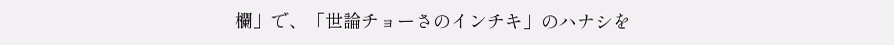欄」で、「世論チョーさのインチキ」のハナシを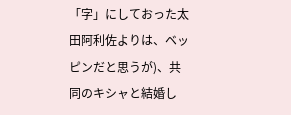「字」にしておった太田阿利佐よりは、ベッピンだと思うが)、共同のキシャと結婚し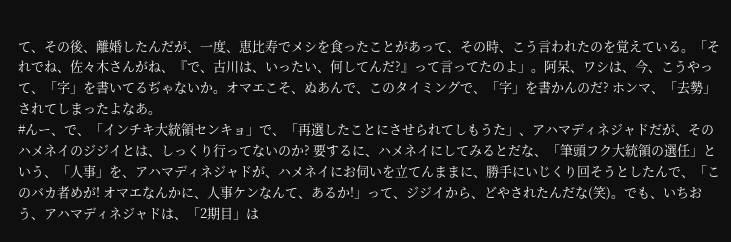て、その後、離婚したんだが、一度、恵比寿でメシを食ったことがあって、その時、こう言われたのを覚えている。「それでね、佐々木さんがね、『で、古川は、いったい、何してんだ?』って言ってたのよ」。阿呆、ワシは、今、こうやって、「字」を書いてるぢゃないか。オマエこそ、ぬあんで、このタイミングで、「字」を書かんのだ? ホンマ、「去勢」されてしまったよなあ。
#んー、で、「インチキ大統領センキョ」で、「再選したことにさせられてしもうた」、アハマディネジャドだが、そのハメネイのジジイとは、しっくり行ってないのか? 要するに、ハメネイにしてみるとだな、「筆頭フク大統領の選任」という、「人事」を、アハマディネジャドが、ハメネイにお伺いを立てんままに、勝手にいじくり回そうとしたんで、「このバカ者めが! オマエなんかに、人事ケンなんて、あるか!」って、ジジイから、どやされたんだな(笑)。でも、いちおう、アハマディネジャドは、「2期目」は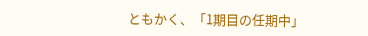ともかく、「1期目の任期中」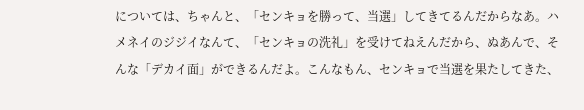については、ちゃんと、「センキョを勝って、当選」してきてるんだからなあ。ハメネイのジジイなんて、「センキョの洗礼」を受けてねえんだから、ぬあんで、そんな「デカイ面」ができるんだよ。こんなもん、センキョで当選を果たしてきた、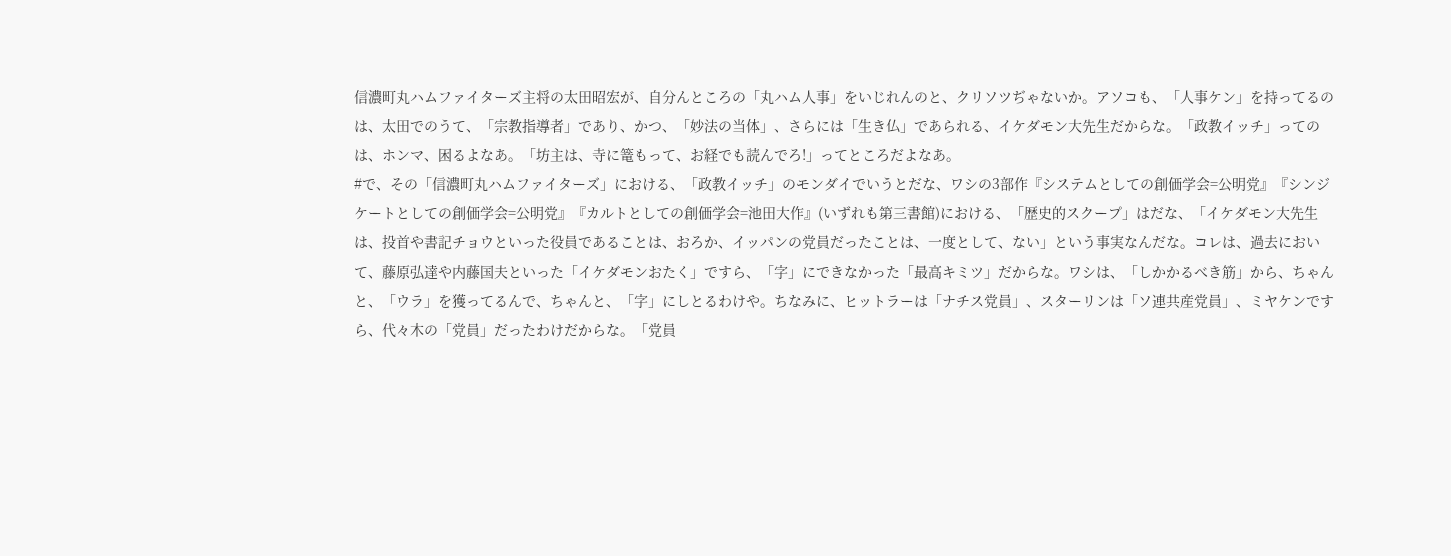信濃町丸ハムファイターズ主将の太田昭宏が、自分んところの「丸ハム人事」をいじれんのと、クリソツぢゃないか。アソコも、「人事ケン」を持ってるのは、太田でのうて、「宗教指導者」であり、かつ、「妙法の当体」、さらには「生き仏」であられる、イケダモン大先生だからな。「政教イッチ」ってのは、ホンマ、困るよなあ。「坊主は、寺に篭もって、お経でも読んでろ!」ってところだよなあ。
#で、その「信濃町丸ハムファイターズ」における、「政教イッチ」のモンダイでいうとだな、ワシの3部作『システムとしての創価学会=公明党』『シンジケートとしての創価学会=公明党』『カルトとしての創価学会=池田大作』(いずれも第三書館)における、「歴史的スクープ」はだな、「イケダモン大先生は、投首や書記チョウといった役員であることは、おろか、イッパンの党員だったことは、一度として、ない」という事実なんだな。コレは、過去において、藤原弘達や内藤国夫といった「イケダモンおたく」ですら、「字」にできなかった「最高キミツ」だからな。ワシは、「しかかるべき筋」から、ちゃんと、「ウラ」を獲ってるんで、ちゃんと、「字」にしとるわけや。ちなみに、ヒットラーは「ナチス党員」、スターリンは「ソ連共産党員」、ミヤケンですら、代々木の「党員」だったわけだからな。「党員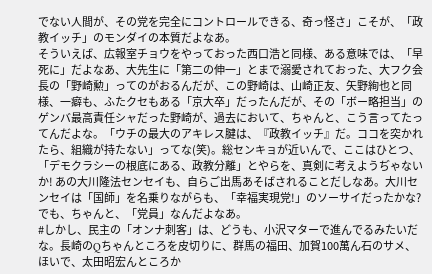でない人間が、その党を完全にコントロールできる、奇っ怪さ」こそが、「政教イッチ」のモンダイの本質だよなあ。
そういえば、広報室チョウをやっておった西口浩と同様、ある意味では、「早死に」だよなあ、大先生に「第二の伸一」とまで溺愛されておった、大フク会長の「野崎勲」ってのがおるんだが、この野崎は、山崎正友、矢野絢也と同様、一癖も、ふたクセもある「京大卒」だったんだが、その「ボー略担当」のゲンバ最高責任シャだった野崎が、過去において、ちゃんと、こう言ってたってんだよな。「ウチの最大のアキレス腱は、『政教イッチ』だ。ココを突かれたら、組織が持たない」ってな(笑)。総センキョが近いんで、ここはひとつ、「デモクラシーの根底にある、政教分離」とやらを、真剣に考えようぢゃないか! あの大川隆法センセイも、自らご出馬あそばされることだしなあ。大川センセイは「国師」を名乗りながらも、「幸福実現党!」のソーサイだったかな? でも、ちゃんと、「党員」なんだよなあ。
#しかし、民主の「オンナ刺客」は、どうも、小沢マターで進んでるみたいだな。長崎のQちゃんところを皮切りに、群馬の福田、加賀100萬ん石のサメ、ほいで、太田昭宏んところか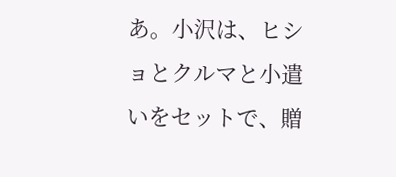あ。小沢は、ヒショとクルマと小遣いをセットで、贈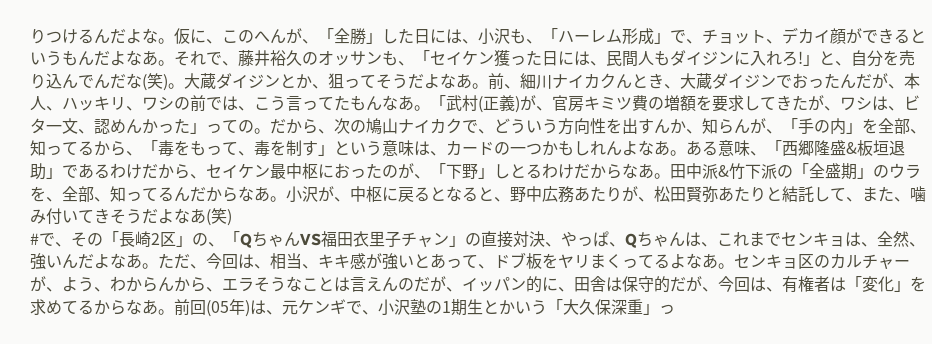りつけるんだよな。仮に、このへんが、「全勝」した日には、小沢も、「ハーレム形成」で、チョット、デカイ顔ができるというもんだよなあ。それで、藤井裕久のオッサンも、「セイケン獲った日には、民間人もダイジンに入れろ!」と、自分を売り込んでんだな(笑)。大蔵ダイジンとか、狙ってそうだよなあ。前、細川ナイカクんとき、大蔵ダイジンでおったんだが、本人、ハッキリ、ワシの前では、こう言ってたもんなあ。「武村(正義)が、官房キミツ費の増額を要求してきたが、ワシは、ビタ一文、認めんかった」っての。だから、次の鳩山ナイカクで、どういう方向性を出すんか、知らんが、「手の内」を全部、知ってるから、「毒をもって、毒を制す」という意味は、カードの一つかもしれんよなあ。ある意味、「西郷隆盛&板垣退助」であるわけだから、セイケン最中枢におったのが、「下野」しとるわけだからなあ。田中派&竹下派の「全盛期」のウラを、全部、知ってるんだからなあ。小沢が、中枢に戻るとなると、野中広務あたりが、松田賢弥あたりと結託して、また、噛み付いてきそうだよなあ(笑)
#で、その「長崎2区」の、「QちゃんVS福田衣里子チャン」の直接対決、やっぱ、Qちゃんは、これまでセンキョは、全然、強いんだよなあ。ただ、今回は、相当、キキ感が強いとあって、ドブ板をヤリまくってるよなあ。センキョ区のカルチャーが、よう、わからんから、エラそうなことは言えんのだが、イッパン的に、田舎は保守的だが、今回は、有権者は「変化」を求めてるからなあ。前回(05年)は、元ケンギで、小沢塾の1期生とかいう「大久保深重」っ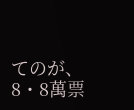てのが、8・8萬票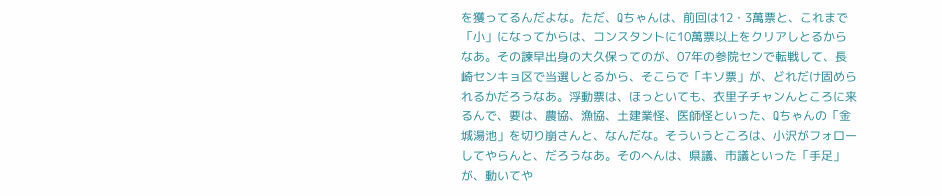を獲ってるんだよな。ただ、Qちゃんは、前回は12・3萬票と、これまで「小」になってからは、コンスタントに10萬票以上をクリアしとるからなあ。その諫早出身の大久保ってのが、07年の参院センで転戦して、長崎センキョ区で当選しとるから、そこらで「キソ票」が、どれだけ固められるかだろうなあ。浮動票は、ほっといても、衣里子チャンんところに来るんで、要は、農協、漁協、土建業怪、医師怪といった、Qちゃんの「金城湯池」を切り崩さんと、なんだな。そういうところは、小沢がフォローしてやらんと、だろうなあ。そのへんは、県議、市議といった「手足」が、動いてや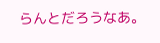らんとだろうなあ。